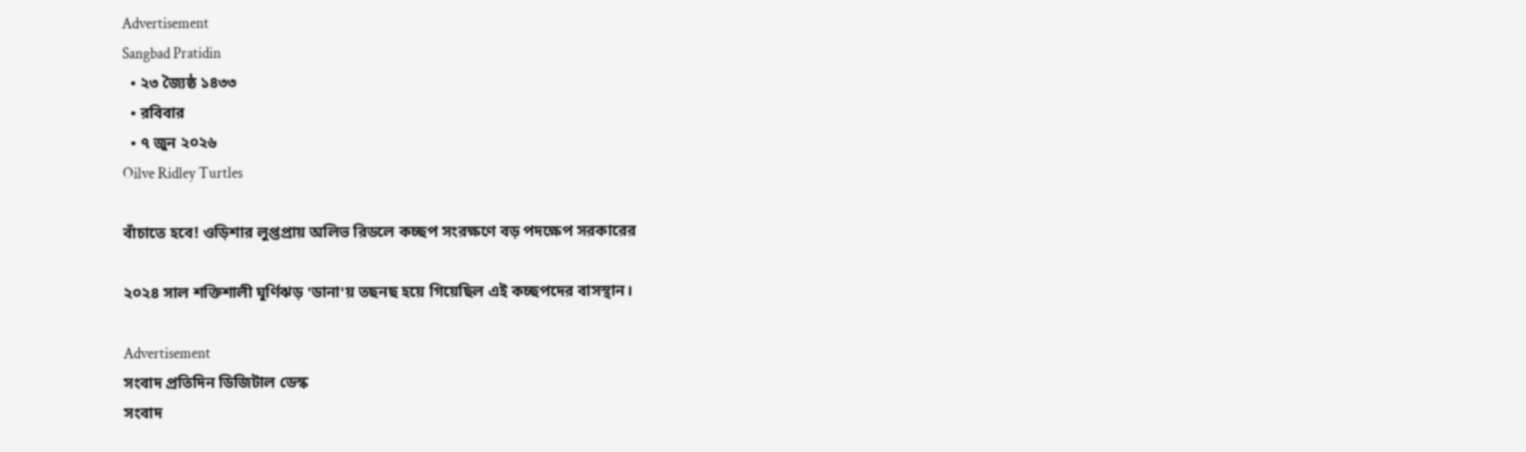Advertisement
Sangbad Pratidin
  • ২৩ জ্যৈষ্ঠ ১৪৩৩
  • রবিবার
  • ৭ জুন ২০২৬
Oilve Ridley Turtles

বাঁচাতে হবে! ওড়িশার লুপ্তপ্রায় অলিভ রিডলে কচ্ছপ সংরক্ষণে বড় পদক্ষেপ সরকারের

২০২৪ সাল শক্তিশালী ঘূর্ণিঝড় 'ডানা'য় তছনছ হয়ে গিয়েছিল এই কচ্ছপদের বাসস্থান।

Advertisement
সংবাদ প্রতিদিন ডিজিটাল ডেস্ক
সংবাদ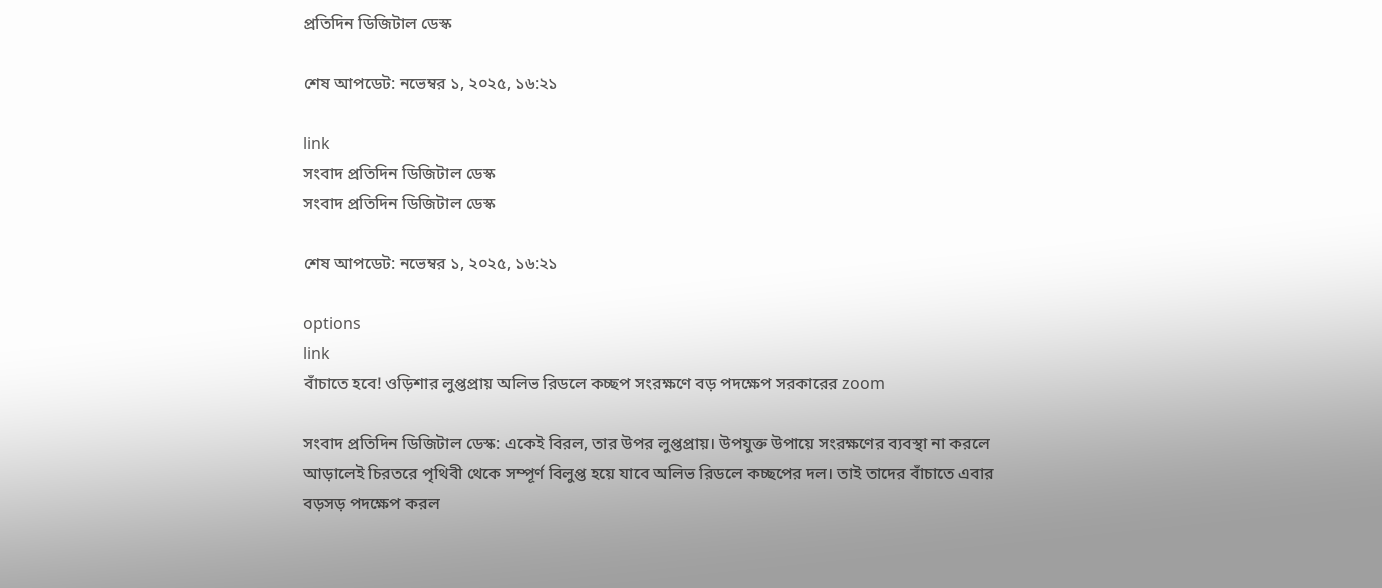প্রতিদিন ডিজিটাল ডেস্ক

শেষ আপডেট: নভেম্বর ১, ২০২৫, ১৬:২১

link
সংবাদ প্রতিদিন ডিজিটাল ডেস্ক
সংবাদ প্রতিদিন ডিজিটাল ডেস্ক

শেষ আপডেট: নভেম্বর ১, ২০২৫, ১৬:২১

options
link
বাঁচাতে হবে! ওড়িশার লুপ্তপ্রায় অলিভ রিডলে কচ্ছপ সংরক্ষণে বড় পদক্ষেপ সরকারের zoom

সংবাদ প্রতিদিন ডিজিটাল ডেস্ক: একেই বিরল, তার উপর লুপ্তপ্রায়। উপযুক্ত উপায়ে সংরক্ষণের ব্যবস্থা না করলে আড়ালেই চিরতরে পৃথিবী থেকে সম্পূর্ণ বিলুপ্ত হয়ে যাবে অলিভ রিডলে কচ্ছপের দল। তাই তাদের বাঁচাতে এবার বড়সড় পদক্ষেপ করল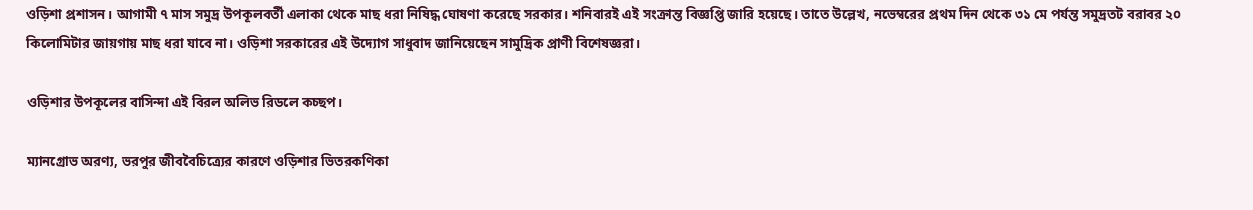ওড়িশা প্রশাসন। আগামী ৭ মাস সমুদ্র উপকূলবর্তী এলাকা থেকে মাছ ধরা নিষিদ্ধ ঘোষণা করেছে সরকার। শনিবারই এই সংক্রান্ত বিজ্ঞপ্তি জারি হয়েছে। তাতে উল্লেখ, নভেম্বরের প্রথম দিন থেকে ৩১ মে পর্যন্ত সমুদ্রতট বরাবর ২০ কিলোমিটার জায়গায় মাছ ধরা যাবে না। ওড়িশা সরকারের এই উদ্যোগ সাধুবাদ জানিয়েছেন সামুদ্রিক প্রাণী বিশেষজ্ঞরা।

ওড়িশার উপকূলের বাসিন্দা এই বিরল অলিভ রিডলে কচ্ছপ।

ম্যানগ্রোভ অরণ্য, ভরপুর জীববৈচিত্র্যের কারণে ওড়িশার ভিতরকণিকা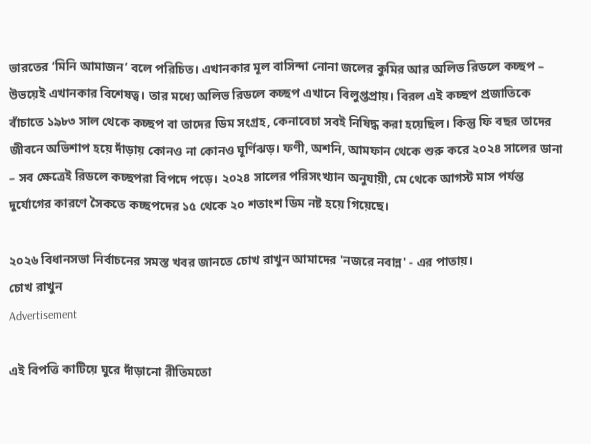ভারতের ‘মিনি আমাজন’ বলে পরিচিত। এখানকার মূল বাসিন্দা নোনা জলের কুমির আর অলিভ রিডলে কচ্ছপ – উভয়েই এখানকার বিশেষত্ব। তার মধ্যে অলিভ রিডলে কচ্ছপ এখানে বিলুপ্তপ্রায়। বিরল এই কচ্ছপ প্রজাতিকে বাঁচাতে ১৯৮৩ সাল থেকে কচ্ছপ বা তাদের ডিম সংগ্রহ, কেনাবেচা সবই নিষিদ্ধ করা হয়েছিল। কিন্তু ফি বছর তাদের জীবনে অভিশাপ হয়ে দাঁড়ায় কোনও না কোনও ঘূর্ণিঝড়। ফণী, অশনি, আমফান থেকে শুরু করে ২০২৪ সালের ডানা – সব ক্ষেত্রেই রিডলে কচ্ছপরা বিপদে পড়ে। ২০২৪ সালের পরিসংখ্যান অনুযায়ী, মে থেকে আগস্ট মাস পর্যন্ত দুর্যোগের কারণে সৈকতে কচ্ছপদের ১৫ থেকে ২০ শতাংশ ডিম নষ্ট হয়ে গিয়েছে।

২০২৬ বিধানসভা নির্বাচনের সমস্ত খবর জানতে চোখ রাখুন আমাদের 'নজরে নবান্ন' - এর পাতায়।
চোখ রাখুন
Advertisement

এই বিপত্তি কাটিয়ে ঘুরে দাঁড়ানো রীতিমতো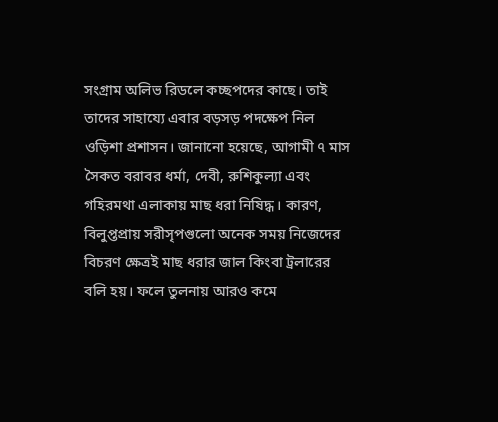সংগ্রাম অলিভ রিডলে কচ্ছপদের কাছে। তাই তাদের সাহায্যে এবার বড়সড় পদক্ষেপ নিল ওড়িশা প্রশাসন। জানানো হয়েছে, আগামী ৭ মাস সৈকত বরাবর ধর্মা, দেবী, রুশিকুল্যা এবং গহিরমথা এলাকায় মাছ ধরা নিষিদ্ধ। কারণ, বিলুপ্তপ্রায় সরীসৃপগুলো অনেক সময় নিজেদের বিচরণ ক্ষেত্রই মাছ ধরার জাল কিংবা ট্রলারের বলি হয়। ফলে তুলনায় আরও কমে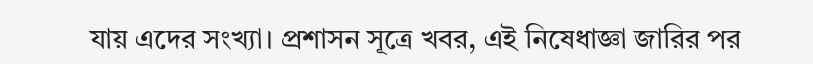যায় এদের সংখ্যা। প্রশাসন সূত্রে খবর, এই নিষেধাজ্ঞা জারির পর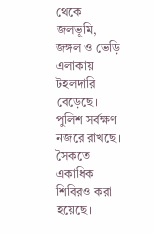থেকে জলভূমি, জঙ্গল ও ভেড়ি এলাকায় টহলদারি বেড়েছে। পুলিশ সর্বক্ষণ নজরে রাখছে। সৈকতে একাধিক শিবিরও করা হয়েছে।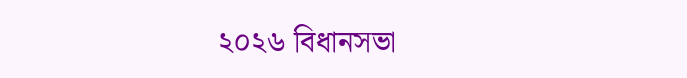২০২৬ বিধানসভা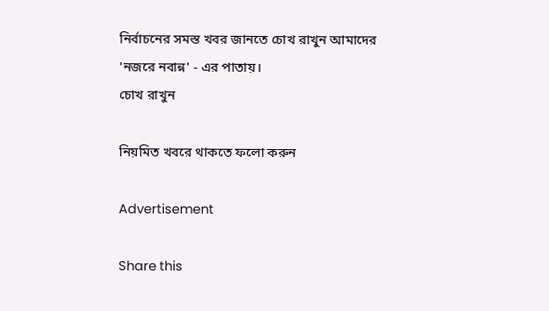নির্বাচনের সমস্ত খবর জানতে চোখ রাখুন আমাদের 'নজরে নবান্ন' - এর পাতায়।
চোখ রাখুন

নিয়মিত খবরে থাকতে ফলো করুন

Advertisement

Share this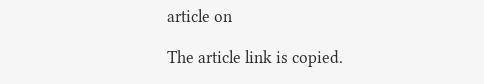article on

The article link is copied.